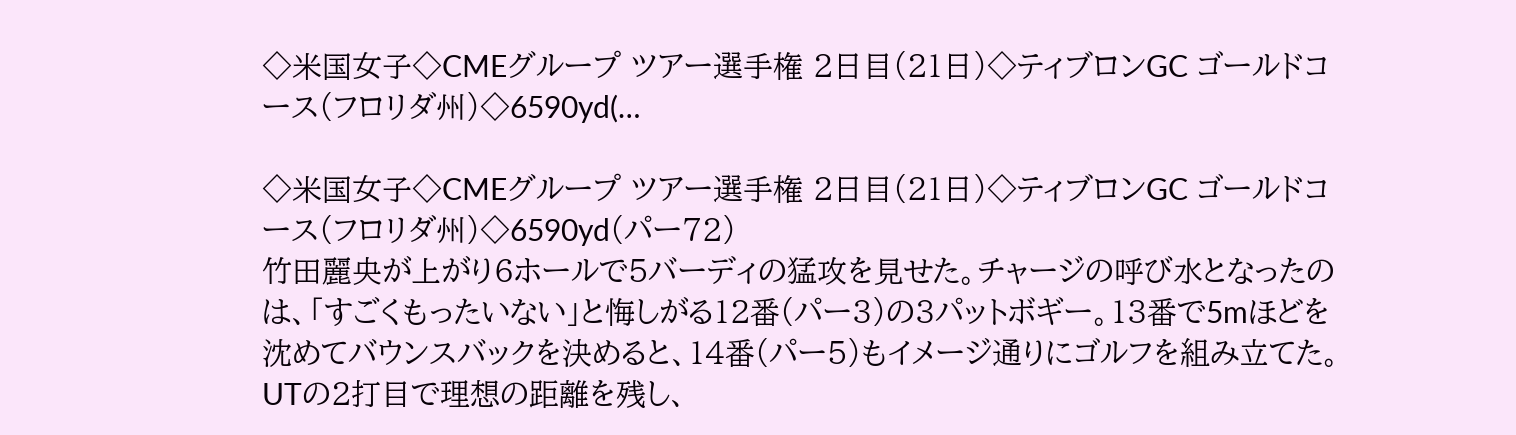◇米国女子◇CMEグループ ツアー選手権 2日目(21日)◇ティブロンGC ゴールドコース(フロリダ州)◇6590yd(…

◇米国女子◇CMEグループ ツアー選手権 2日目(21日)◇ティブロンGC ゴールドコース(フロリダ州)◇6590yd(パー72)
竹田麗央が上がり6ホールで5バーディの猛攻を見せた。チャージの呼び水となったのは、「すごくもったいない」と悔しがる12番(パー3)の3パットボギー。13番で5mほどを沈めてバウンスバックを決めると、14番(パー5)もイメージ通りにゴルフを組み立てた。
UTの2打目で理想の距離を残し、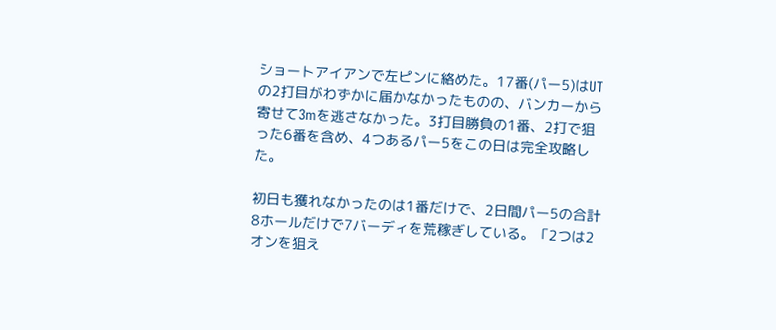ショートアイアンで左ピンに絡めた。17番(パー5)はUTの2打目がわずかに届かなかったものの、バンカーから寄せて3mを逃さなかった。3打目勝負の1番、2打で狙った6番を含め、4つあるパー5をこの日は完全攻略した。

初日も獲れなかったのは1番だけで、2日間パー5の合計8ホールだけで7バーディを荒稼ぎしている。「2つは2オンを狙え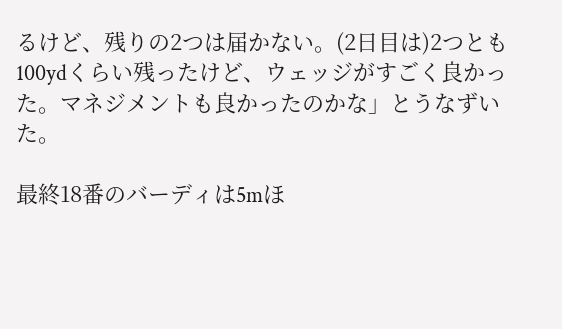るけど、残りの2つは届かない。(2日目は)2つとも100ydくらい残ったけど、ウェッジがすごく良かった。マネジメントも良かったのかな」とうなずいた。

最終18番のバーディは5mほ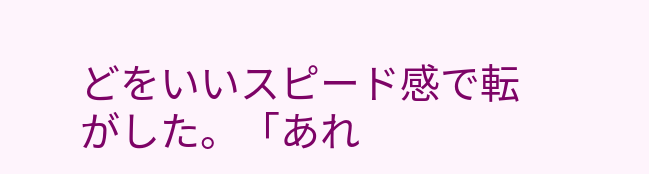どをいいスピード感で転がした。「あれ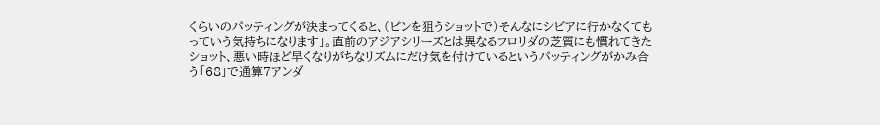くらいのパッティングが決まってくると、(ピンを狙うショットで)そんなにシビアに行かなくてもっていう気持ちになります」。直前のアジアシリーズとは異なるフロリダの芝質にも慣れてきたショット、悪い時ほど早くなりがちなリズムにだけ気を付けているというパッティングがかみ合う「68」で通算7アンダ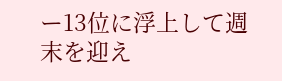ー13位に浮上して週末を迎え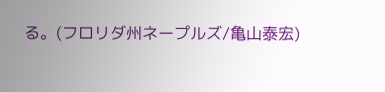る。(フロリダ州ネープルズ/亀山泰宏)